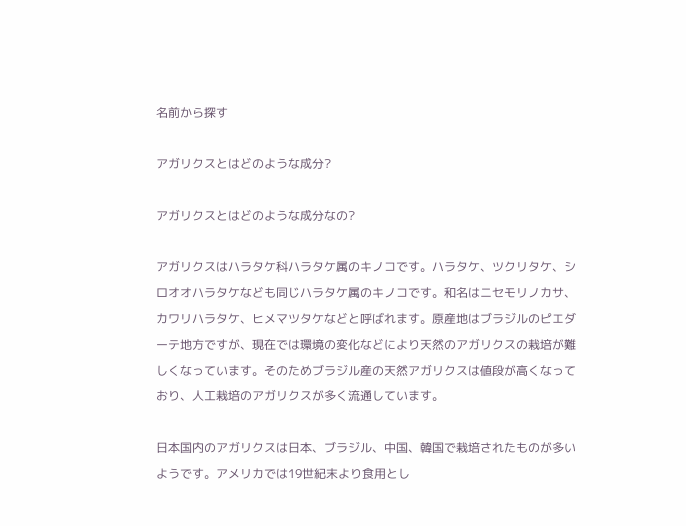名前から探す

アガリクスとはどのような成分?

アガリクスとはどのような成分なの?

アガリクスはハラタケ科ハラタケ属のキノコです。ハラタケ、ツクリタケ、シロオオハラタケなども同じハラタケ属のキノコです。和名はニセモリノカサ、カワリハラタケ、ヒメマツタケなどと呼ばれます。原産地はブラジルのピエダーテ地方ですが、現在では環境の変化などにより天然のアガリクスの栽培が難しくなっています。そのためブラジル産の天然アガリクスは値段が高くなっており、人工栽培のアガリクスが多く流通しています。

日本国内のアガリクスは日本、ブラジル、中国、韓国で栽培されたものが多いようです。アメリカでは19世紀末より食用とし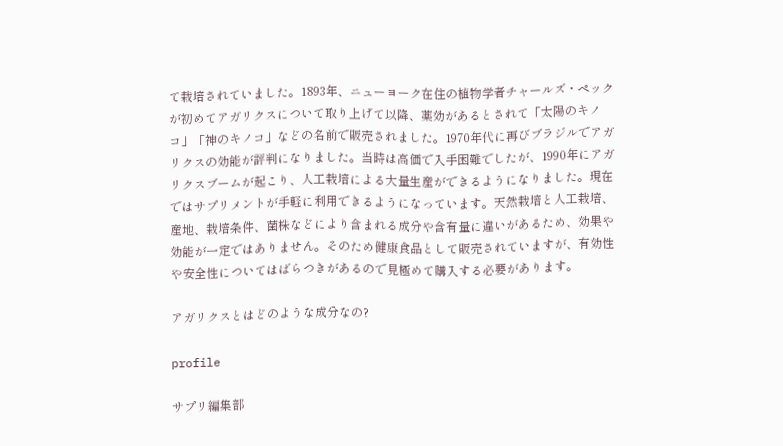て栽培されていました。1893年、ニューヨーク在住の植物学者チャールズ・ペックが初めてアガリクスについて取り上げて以降、薬効があるとされて「太陽のキノコ」「神のキノコ」などの名前で販売されました。1970年代に再びブラジルでアガリクスの効能が評判になりました。当時は高価で入手困難でしたが、1990年にアガリクスブームが起こり、人工栽培による大量生産ができるようになりました。現在ではサプリメントが手軽に利用できるようになっています。天然栽培と人工栽培、産地、栽培条件、菌株などにより含まれる成分や含有量に違いがあるため、効果や効能が一定ではありません。そのため健康食品として販売されていますが、有効性や安全性についてはばらつきがあるので見極めて購入する必要があります。

アガリクスとはどのような成分なの?

profile

サプリ編集部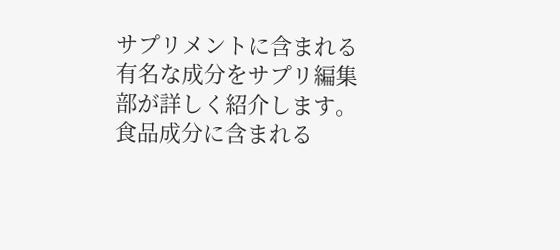サプリメントに含まれる有名な成分をサプリ編集部が詳しく紹介します。 食品成分に含まれる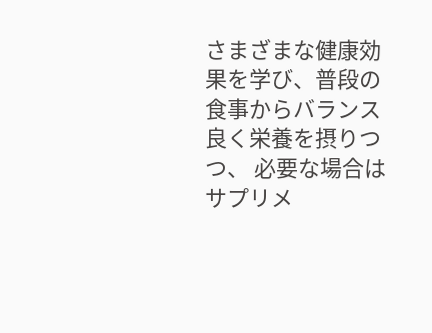さまざまな健康効果を学び、普段の食事からバランス良く栄養を摂りつつ、 必要な場合はサプリメ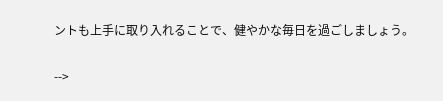ントも上手に取り入れることで、健やかな毎日を過ごしましょう。

-->